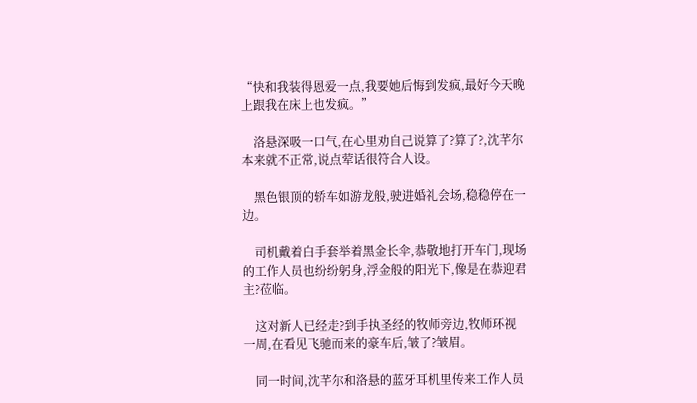“快和我装得恩爱一点,我要她后悔到发疯,最好今天晚上跟我在床上也发疯。”

    洛悬深吸一口气,在心里劝自己说算了?算了?,沈芊尔本来就不正常,说点荤话很符合人设。

    黑色银顶的轿车如游龙般,驶进婚礼会场,稳稳停在一边。

    司机戴着白手套举着黑金长伞,恭敬地打开车门,现场的工作人员也纷纷躬身,浮金般的阳光下,像是在恭迎君主?莅临。

    这对新人已经走?到手执圣经的牧师旁边,牧师环视一周,在看见飞驰而来的豪车后,皱了?皱眉。

    同一时间,沈芊尔和洛悬的蓝牙耳机里传来工作人员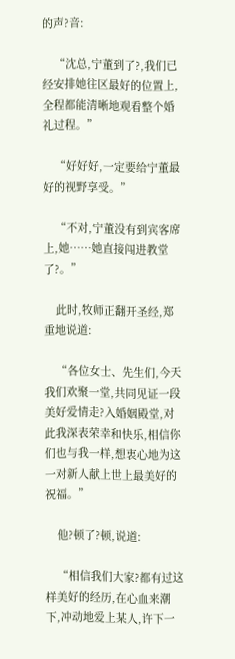的声?音:

    “沈总,宁董到了?,我们已经安排她往区最好的位置上,全程都能清晰地观看整个婚礼过程。”

    “好好好,一定要给宁董最好的视野享受。”

    “不对,宁董没有到宾客席上,她……她直接闯进教堂了?。”

    此时,牧师正翻开圣经,郑重地说道:

    “各位女士、先生们,今天我们欢聚一堂,共同见证一段美好爱情走?入婚姻殿堂,对此我深表荣幸和快乐,相信你们也与我一样,想衷心地为这一对新人献上世上最美好的祝福。”

    他?顿了?顿,说道:

    “相信我们大家?都有过这样美好的经历,在心血来潮下,冲动地爱上某人,许下一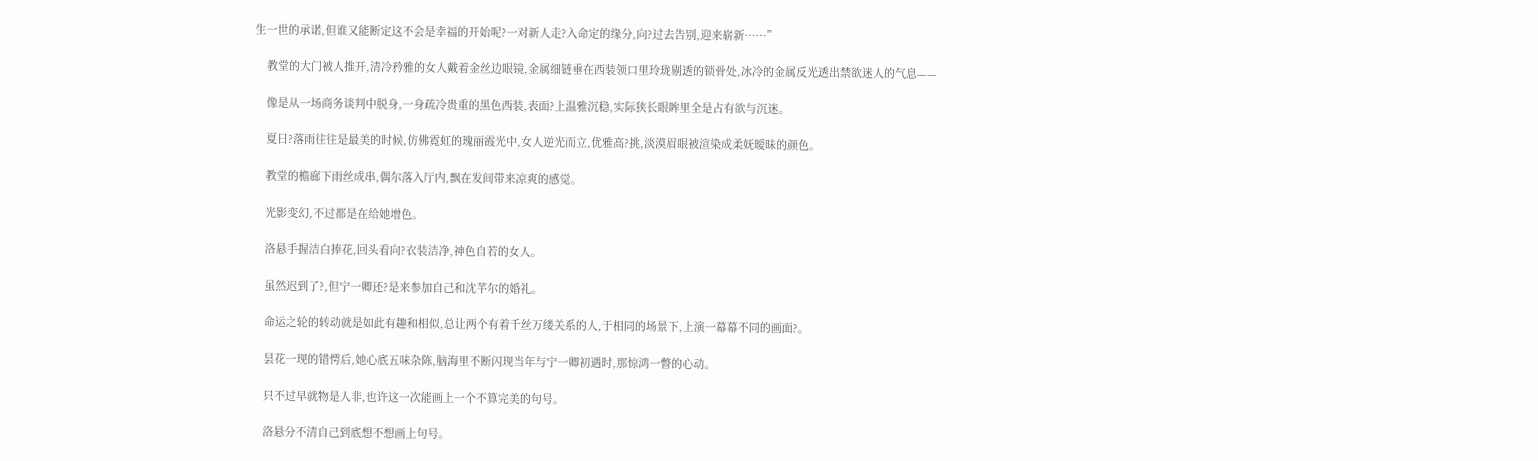生一世的承诺,但谁又能断定这不会是幸福的开始呢?一对新人走?入命定的缘分,向?过去告别,迎来崭新……”

    教堂的大门被人推开,清冷矜雅的女人戴着金丝边眼镜,金属细链垂在西装领口里玲珑剔透的锁骨处,冰冷的金属反光透出禁欲迷人的气息——

    像是从一场商务谈判中脱身,一身疏冷贵重的黑色西装,表面?上温雅沉稳,实际狭长眼眸里全是占有欲与沉迷。

    夏日?落雨往往是最美的时候,仿佛霓虹的瑰丽霞光中,女人逆光而立,优雅高?挑,淡漠眉眼被渲染成柔妩暧昧的颜色。

    教堂的檐廊下雨丝成串,偶尔落入厅内,飘在发间带来凉爽的感觉。

    光影变幻,不过都是在给她增色。

    洛悬手握洁白捧花,回头看向?衣装洁净,神色自若的女人。

    虽然迟到了?,但宁一卿还?是来参加自己和沈芊尔的婚礼。

    命运之轮的转动就是如此有趣和相似,总让两个有着千丝万缕关系的人,于相同的场景下,上演一幕幕不同的画面?。

    昙花一现的错愕后,她心底五味杂陈,脑海里不断闪现当年与宁一卿初遇时,那惊鸿一瞥的心动。

    只不过早就物是人非,也许这一次能画上一个不算完美的句号。

    洛悬分不清自己到底想不想画上句号。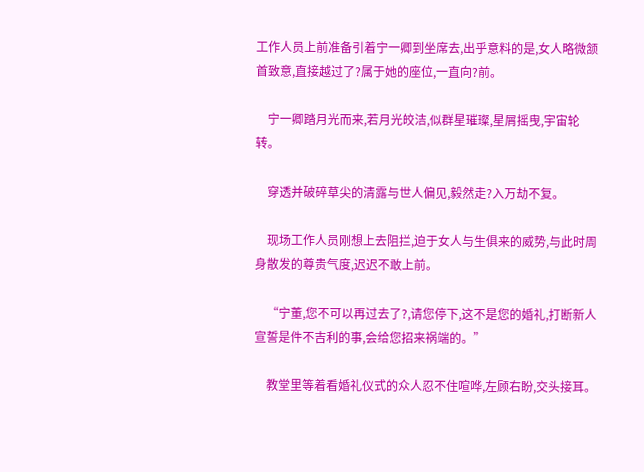工作人员上前准备引着宁一卿到坐席去,出乎意料的是,女人略微颔首致意,直接越过了?属于她的座位,一直向?前。

    宁一卿踏月光而来,若月光皎洁,似群星璀璨,星屑摇曳,宇宙轮转。

    穿透并破碎草尖的清露与世人偏见,毅然走?入万劫不复。

    现场工作人员刚想上去阻拦,迫于女人与生俱来的威势,与此时周身散发的尊贵气度,迟迟不敢上前。

    “宁董,您不可以再过去了?,请您停下,这不是您的婚礼,打断新人宣誓是件不吉利的事,会给您招来祸端的。”

    教堂里等着看婚礼仪式的众人忍不住喧哗,左顾右盼,交头接耳。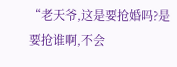“老天爷,这是要抢婚吗?是要抢谁啊,不会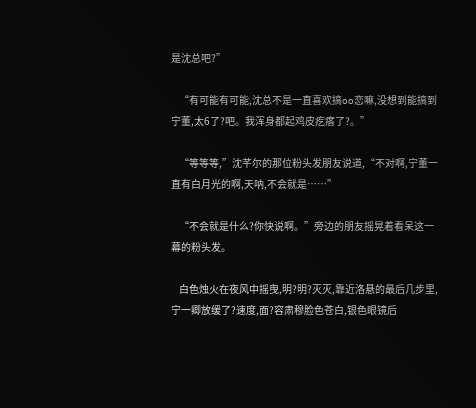是沈总吧?”

    “有可能有可能,沈总不是一直喜欢搞oo恋嘛,没想到能搞到宁董,太6了?吧。我浑身都起鸡皮疙瘩了?。”

    “等等等,”沈芊尔的那位粉头发朋友说道,“不对啊,宁董一直有白月光的啊,天呐,不会就是……”

    “不会就是什么?你快说啊。”旁边的朋友摇晃着看呆这一幕的粉头发。

    白色烛火在夜风中摇曳,明?明?灭灭,靠近洛悬的最后几步里,宁一卿放缓了?速度,面?容肃穆脸色苍白,银色眼镜后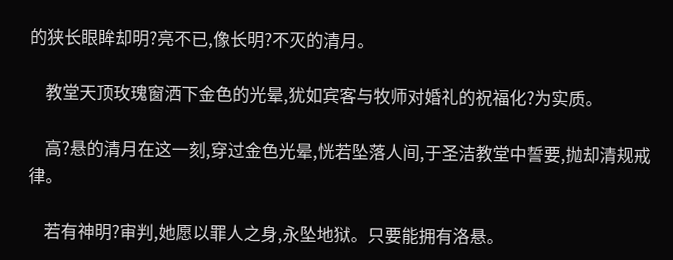的狭长眼眸却明?亮不已,像长明?不灭的清月。

    教堂天顶玫瑰窗洒下金色的光晕,犹如宾客与牧师对婚礼的祝福化?为实质。

    高?悬的清月在这一刻,穿过金色光晕,恍若坠落人间,于圣洁教堂中誓要,抛却清规戒律。

    若有神明?审判,她愿以罪人之身,永坠地狱。只要能拥有洛悬。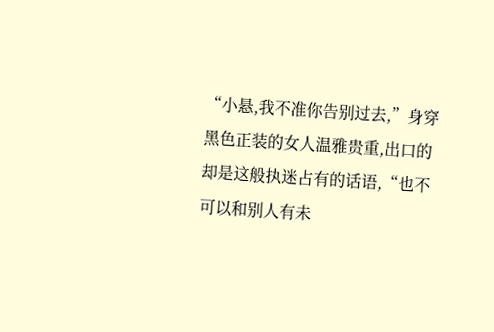“小悬,我不准你告别过去,”身穿黑色正装的女人温雅贵重,出口的却是这般执迷占有的话语,“也不可以和别人有未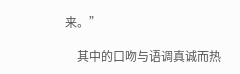来。”

    其中的口吻与语调真诚而热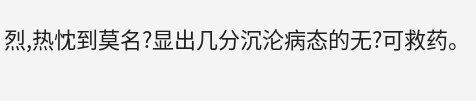烈,热忱到莫名?显出几分沉沦病态的无?可救药。